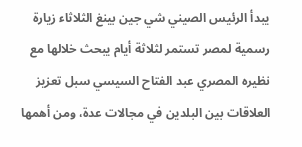يبدأ الرئيس الصيني شي جين بينغ الثلاثاء زيارة رسمية لمصر تستمر لثلاثة أيام يبحث خلالها مع نظيره المصري عبد الفتاح السيسي سبل تعزيز العلاقات بين البلدين في مجالات عدة، ومن أهمها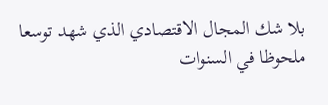بلا شك المجال الاقتصادي الذي شهد توسعا ملحوظا في السنوات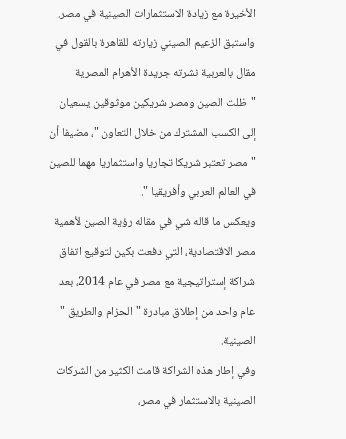الأخيرة مع زيادة الاستثمارات الصينية في مصر.
واستبق الزعيم الصيني زيارته للقاهرة بالقول في مقال بالعربية نشرته جريدة الأهرام المصرية "ظلت الصين ومصر شريكين موثوقين يسعيان إلى الكسب المشترك من خلال التعاون "، مضيفا أن "مصر تعتبر شريكا تجاريا واستثماريا مهما للصين في العالم العربي وأفريقيا ".
ويعكس ما قاله شي في مقاله رؤية الصين لأهمية مصر الاقتصادية، التي دفعت بكين لتوقيع اتفاق شراكة إستراتيجية مع مصر في عام 2014، بعد عام واحد من إطلاق مبادرة "الحزام والطريق " الصينية.
وفي إطار هذه الشراكة قامت الكثير من الشركات الصينية بالاستثمار في مصر،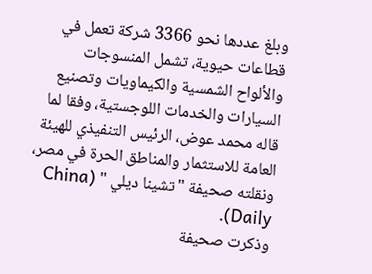وبلغ عددها نحو 3366 شركة تعمل في قطاعات حيوية، تشمل المنسوجات والألواح الشمسية والكيماويات وتصنيع السيارات والخدمات اللوجستية، وفقا لما قاله محمد عوض، الرئيس التنفيذي للهيئة العامة للاستثمار والمناطق الحرة في مصر، ونقلته صحيفة "تشينا ديلي " (China Daily).
وذكرت صحيفة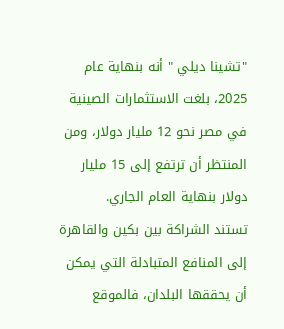"تشينا ديلي " أنه بنهاية عام 2025، بلغت الاستثمارات الصينية في مصر نحو 12 مليار دولار، ومن المنتظر أن ترتفع إلى 15 مليار دولار بنهاية العام الجاري.
تستند الشراكة بين بكين والقاهرة إلى المنافع المتبادلة التي يمكن أن يحققها البلدان، فالموقع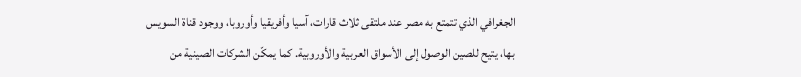الجغرافي الذي تتمتع به مصر عند ملتقى ثلاث قارات، آسيا وأفريقيا وأوروبا، ووجود قناة السويس بها، يتيح للصين الوصول إلى الأسواق العربية والأوروبية. كما يمكّن الشركات الصينية من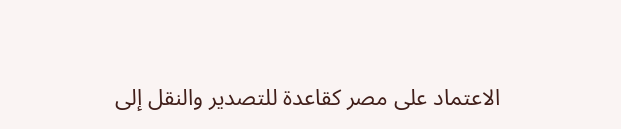الاعتماد على مصر كقاعدة للتصدير والنقل إلى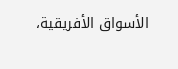الأسواق الأفريقية،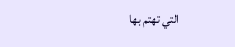التي تهتم بها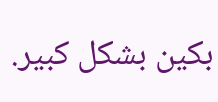بكين بشكل كبير.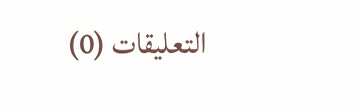التعليقات (0)